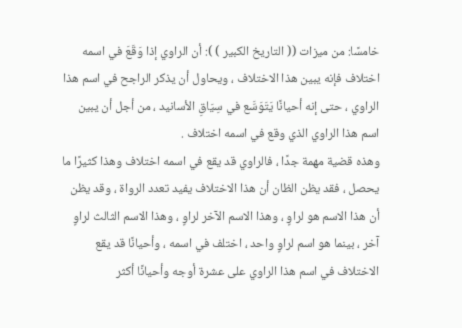خامسًا: من ميزات (( التاريخ الكبير ) ): أن الراوي إذا وَقَعَ في اسمه اختلاف فإنه يبين هذا الاختلاف ، ويحاول أن يذكر الراجح في اسم هذا الراوي ، حتى إنه أحيانًا يَتَوَسَّع في سِيَاقِ الأسانيد ، من أجل أن يبين اسم هذا الراوي الذي وقع في اسمه اختلاف .
وهذه قضية مهمة جدًا ، فالراوي قد يقع في اسمه اختلاف وهذا كثيرًا ما يحصل ، فقد يظن الظان أن هذا الاختلاف يفيد تعدد الرواة ، وقد يظن أن هذا الاسم هو لراوٍ ، وهذا الاسم الآخر لراوٍ ، وهذا الاسم الثالث لراوٍ آخر ، بينما هو اسم لراوٍ واحد ، اختلف في اسمه ، وأحيانًا قد يقع الاختلاف في اسم هذا الراوي على عشرة أوجه وأحيانًا أكثر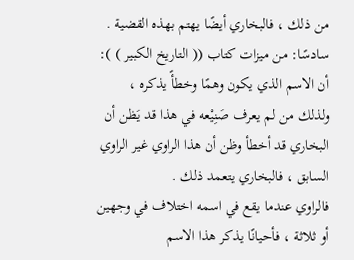من ذلك ، فالبخاري أيضًا يهتم بهذه القضية .
سادسًا: من ميزات كتاب (( التاريخ الكبير ) ): أن الاسم الذي يكون وهمًا وخطأً يذكره ، ولذلك من لم يعرف صَنِيْعه في هذا قد يَظن أن البخاري قد أخطأ وظن أن هذا الراوي غير الراوي السابق ، فالبخاري يتعمد ذلك .
فالراوي عندما يقع في اسمه اختلاف في وجهين أو ثلاثة ، فأحيانًا يذكر هذا الاسم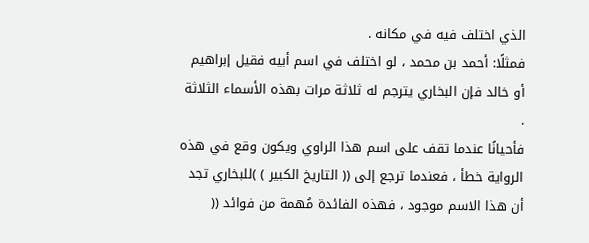الذي اختلف فيه في مكانه .
فمثلًا: أحمد بن محمد ، لو اختلف في اسم أبيه فقيل إبراهيم أو خالد فإن البخاري يترجم له ثلاثة مرات بهذه الأسماء الثلاثة .
فأحيانًا عندما تقف على اسم هذا الراوي ويكون وقع في هذه الرواية خطأ ، فعندما ترجع إلى (( التاريخ الكبير ) )للبخاري تجد أن هذا الاسم موجود ، فهذه الفائدة مُهمة من فوائد ((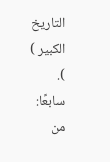التاريخ الكبير ) ).
سابعًا: من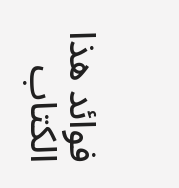فوائد هذا الكتاب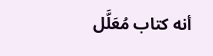أنه كتاب مُعَلَّل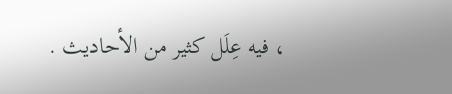، فيه عِلَل كثير من الأحاديث .